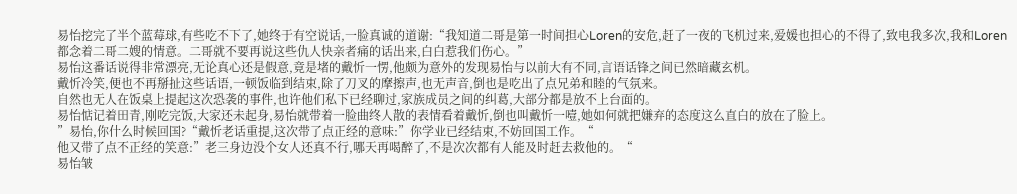易怡挖完了半个蓝莓球,有些吃不下了,她终于有空说话,一脸真诚的道谢:“我知道二哥是第一时间担心Loren的安危,赶了一夜的飞机过来,爱媛也担心的不得了,致电我多次,我和Loren都念着二哥二嫂的情意。二哥就不要再说这些仇人快亲者痛的话出来,白白惹我们伤心。”
易怡这番话说得非常漂亮,无论真心还是假意,竟是堵的戴忻一愣,他颇为意外的发现易怡与以前大有不同,言语话锋之间已然暗藏玄机。
戴忻冷笑,便也不再掰扯这些话语,一顿饭临到结束,除了刀叉的摩擦声,也无声音,倒也是吃出了点兄弟和睦的气氛来。
自然也无人在饭桌上提起这次恐袭的事件,也许他们私下已经聊过,家族成员之间的纠葛,大部分都是放不上台面的。
易怡惦记着田青,刚吃完饭,大家还未起身,易怡就带着一脸曲终人散的表情看着戴忻,倒也叫戴忻一噎,她如何就把嫌弃的态度这么直白的放在了脸上。
”易怡,你什么时候回国?“戴忻老话重提,这次带了点正经的意味:”你学业已经结束,不妨回国工作。“
他又带了点不正经的笑意:”老三身边没个女人还真不行,哪天再喝醉了,不是次次都有人能及时赶去救他的。“
易怡皱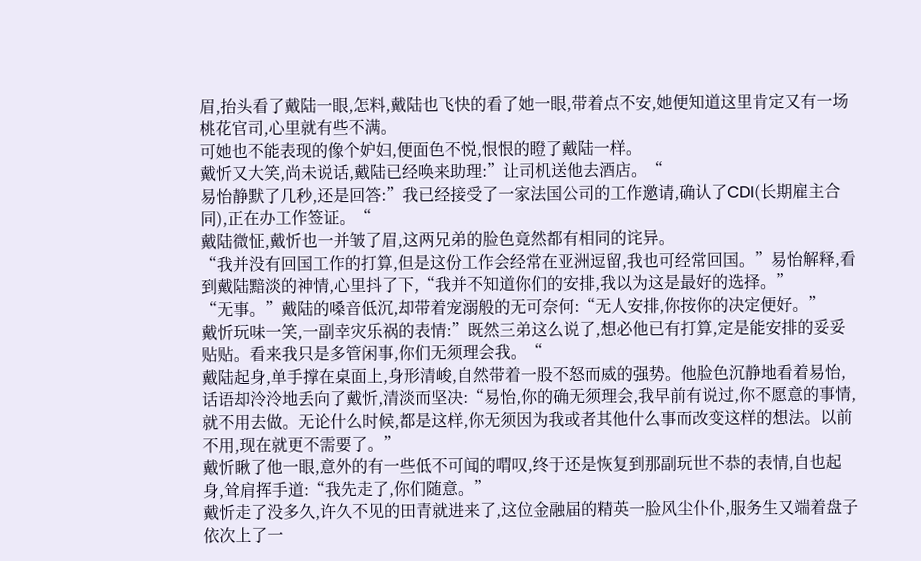眉,抬头看了戴陆一眼,怎料,戴陆也飞快的看了她一眼,带着点不安,她便知道这里肯定又有一场桃花官司,心里就有些不满。
可她也不能表现的像个妒妇,便面色不悦,恨恨的瞪了戴陆一样。
戴忻又大笑,尚未说话,戴陆已经唤来助理:”让司机送他去酒店。“
易怡静默了几秒,还是回答:”我已经接受了一家法国公司的工作邀请,确认了CDI(长期雇主合同),正在办工作签证。“
戴陆微怔,戴忻也一并皱了眉,这两兄弟的脸色竟然都有相同的诧异。
“我并没有回国工作的打算,但是这份工作会经常在亚洲逗留,我也可经常回国。”易怡解释,看到戴陆黯淡的神情,心里抖了下,“我并不知道你们的安排,我以为这是最好的选择。”
“无事。”戴陆的嗓音低沉,却带着宠溺般的无可奈何:“无人安排,你按你的决定便好。”
戴忻玩味一笑,一副幸灾乐祸的表情:”既然三弟这么说了,想必他已有打算,定是能安排的妥妥贴贴。看来我只是多管闲事,你们无须理会我。“
戴陆起身,单手撑在桌面上,身形清峻,自然带着一股不怒而威的强势。他脸色沉静地看着易怡,话语却泠泠地丢向了戴忻,清淡而坚决:“易怡,你的确无须理会,我早前有说过,你不愿意的事情,就不用去做。无论什么时候,都是这样,你无须因为我或者其他什么事而改变这样的想法。以前不用,现在就更不需要了。”
戴忻瞅了他一眼,意外的有一些低不可闻的喟叹,终于还是恢复到那副玩世不恭的表情,自也起身,耸肩挥手道:“我先走了,你们随意。”
戴忻走了没多久,许久不见的田青就进来了,这位金融届的精英一脸风尘仆仆,服务生又端着盘子依次上了一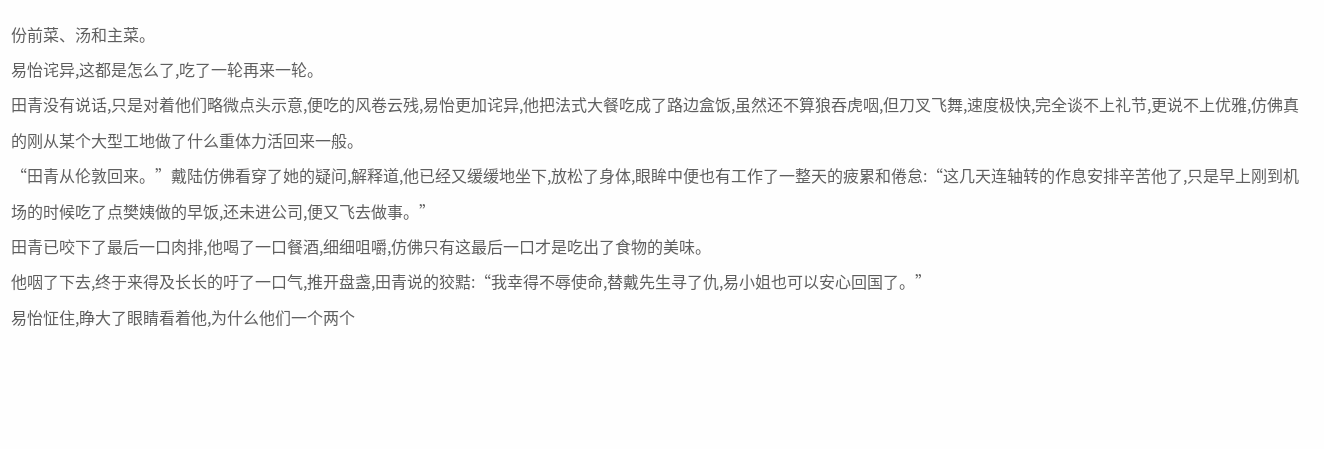份前菜、汤和主菜。
易怡诧异,这都是怎么了,吃了一轮再来一轮。
田青没有说话,只是对着他们略微点头示意,便吃的风卷云残,易怡更加诧异,他把法式大餐吃成了路边盒饭,虽然还不算狼吞虎咽,但刀叉飞舞,速度极快,完全谈不上礼节,更说不上优雅,仿佛真的刚从某个大型工地做了什么重体力活回来一般。
“田青从伦敦回来。”戴陆仿佛看穿了她的疑问,解释道,他已经又缓缓地坐下,放松了身体,眼眸中便也有工作了一整天的疲累和倦怠:“这几天连轴转的作息安排辛苦他了,只是早上刚到机场的时候吃了点樊姨做的早饭,还未进公司,便又飞去做事。”
田青已咬下了最后一口肉排,他喝了一口餐酒,细细咀嚼,仿佛只有这最后一口才是吃出了食物的美味。
他咽了下去,终于来得及长长的吁了一口气,推开盘盏,田青说的狡黠:“我幸得不辱使命,替戴先生寻了仇,易小姐也可以安心回国了。”
易怡怔住,睁大了眼睛看着他,为什么他们一个两个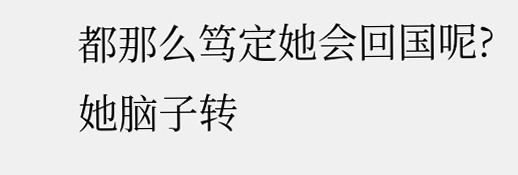都那么笃定她会回国呢?她脑子转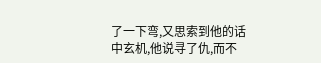了一下弯,又思索到他的话中玄机,他说寻了仇,而不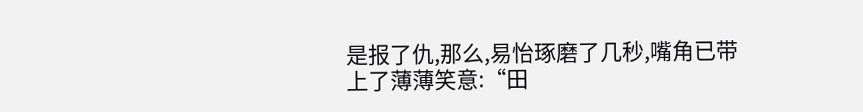是报了仇,那么,易怡琢磨了几秒,嘴角已带上了薄薄笑意:“田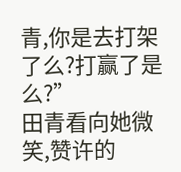青,你是去打架了么?打赢了是么?”
田青看向她微笑,赞许的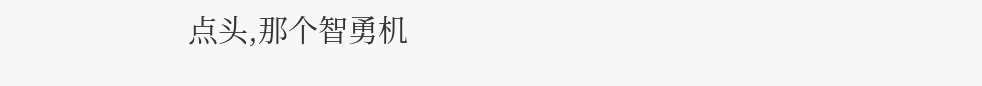点头,那个智勇机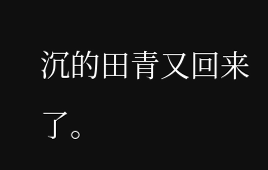沉的田青又回来了。